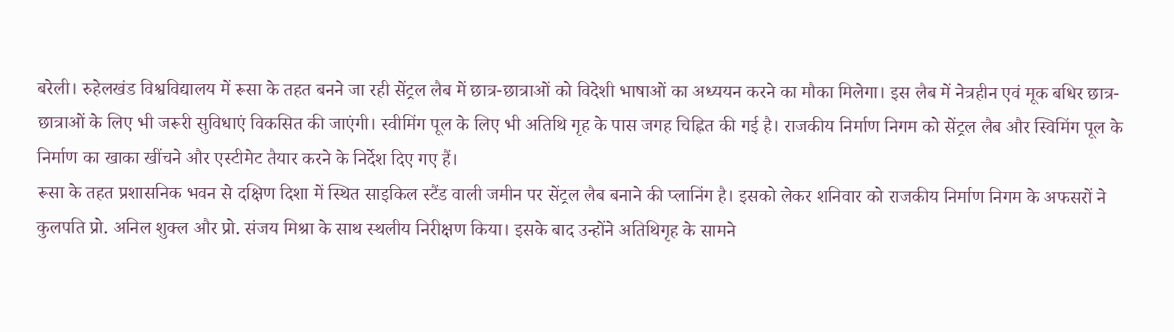बरेली। रुहेलखंड विश्वविद्यालय में रूसा के तहत बनने जा रही सेंट्रल लैब में छात्र-छात्राओं को विदेशी भाषाओं का अध्ययन करने का मौका मिलेगा। इस लैब में नेत्रहीन एवं मूक बधिर छात्र-छात्राओं के लिए भी जरूरी सुविधाएं विकसित की जाएंगी। स्वीमिंग पूल के लिए भी अतिथि गृह के पास जगह चिह्नित की गई है। राजकीय निर्माण निगम को सेंट्रल लैब और स्विमिंग पूल के निर्माण का खाका खींचने और एस्टीमेट तैयार करने के निर्देश दिए गए हैं।
रूसा के तहत प्रशासनिक भवन से दक्षिण दिशा में स्थित साइकिल स्टैंड वाली जमीन पर सेंट्रल लैब बनाने की प्लानिंग है। इसको लेकर शनिवार को राजकीय निर्माण निगम के अफसरों ने कुलपति प्रो. अनिल शुक्ल और प्रो. संजय मिश्रा के साथ स्थलीय निरीक्षण किया। इसके बाद उन्होंने अतिथिगृह के सामने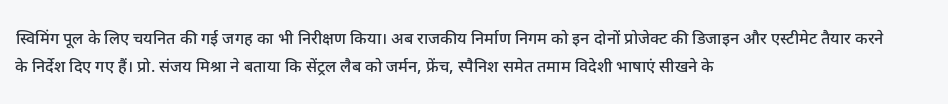स्विमिंग पूल के लिए चयनित की गई जगह का भी निरीक्षण किया। अब राजकीय निर्माण निगम को इन दोनों प्रोजेक्ट की डिजाइन और एस्टीमेट तैयार करने के निर्देश दिए गए हैं। प्रो. संजय मिश्रा ने बताया कि सेंट्रल लैब को जर्मन, फ्रेंच, स्पैनिश समेत तमाम विदेशी भाषाएं सीखने के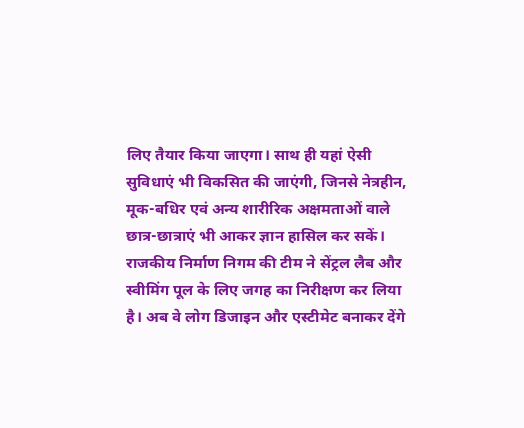लिए तैयार किया जाएगा। साथ ही यहां ऐसी सुविधाएं भी विकसित की जाएंगी, जिनसे नेत्रहीन, मूक-बधिर एवं अन्य शारीरिक अक्षमताओं वाले छात्र-छात्राएं भी आकर ज्ञान हासिल कर सकें।
राजकीय निर्माण निगम की टीम ने सेंट्रल लैब और स्वीमिंग पूल के लिए जगह का निरीक्षण कर लिया है। अब वे लोग डिजाइन और एस्टीमेट बनाकर देंगे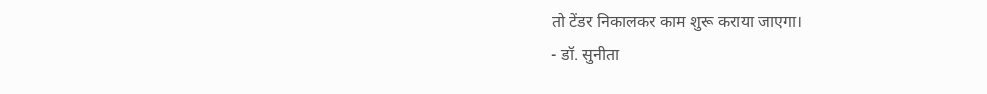तो टेंडर निकालकर काम शुरू कराया जाएगा।
- डॉ. सुनीता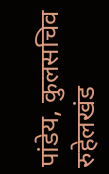पांडेय, कुलसचिव रुहेलखंड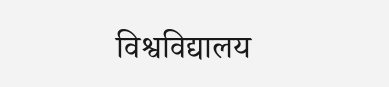विश्वविद्यालय